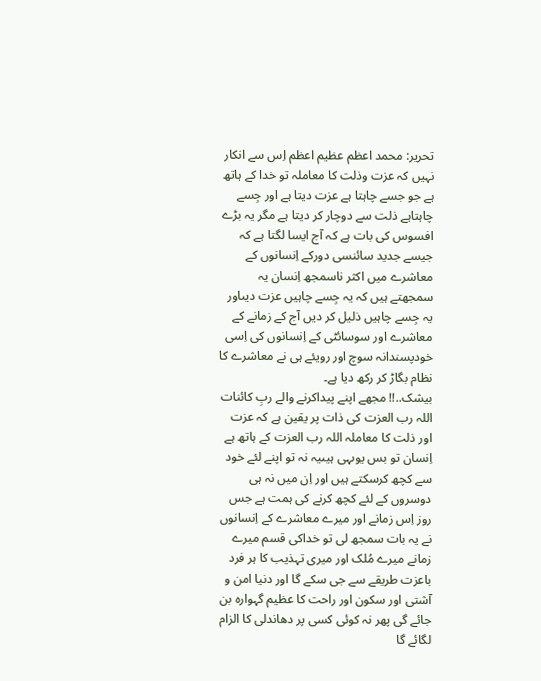تحریر: محمد اعظم عظیم اعظم اِس سے انکار نہیں کہ عزت وذلت کا معاملہ تو خدا کے ہاتھ ہے جو جسے چاہتا ہے عزت دیتا ہے اور جِسے چاہتاہے ذلت سے دوچار کر دیتا ہے مگر یہ بڑے افسوس کی بات ہے کہ آج ایسا لگتا ہے کہ جیسے جدید سائنسی دورکے اِنسانوں کے معاشرے میں اکثر ناسمجھ اِنسان یہ سمجھتے ہیں کہ یہ جِسے چاہیں عزت دیںاور یہ جِسے چاہیں ذلیل کر دیں آج کے زمانے کے معاشرے اور سوسائٹی کے اِنسانوں کی اِسی خودپسندانہ سوچ اور رویئے ہی نے معاشرے کا نظام بگاڑ کر رکھ دیا ہے۔
بیشک..!! مجھے اپنے پیداکرنے والے ربِ کائنات اللہ رب العزت کی ذات پر یقین ہے کہ عزت اور ذلت کا معاملہ اللہ رب العزت کے ہاتھ ہے اِنسان تو بس یوںہی ہیںیہ نہ تو اپنے لئے خود سے کچھ کرسکتے ہیں اور اِن میں نہ ہی دوسروں کے لئے کچھ کرنے کی ہمت ہے جس روز اِس زمانے اور میرے معاشرے کے اِنسانوں نے یہ بات سمجھ لی تو خداکی قسم میرے زمانے میرے مُلک اور میری تہذیب کا ہر فرد باعزت طریقے سے جی سکے گا اور دنیا امن و آشتی اور سکون اور راحت کا عظیم گہوارہ بن جائے گی پھر نہ کوئی کسی پر دھاندلی کا الزام لگائے گا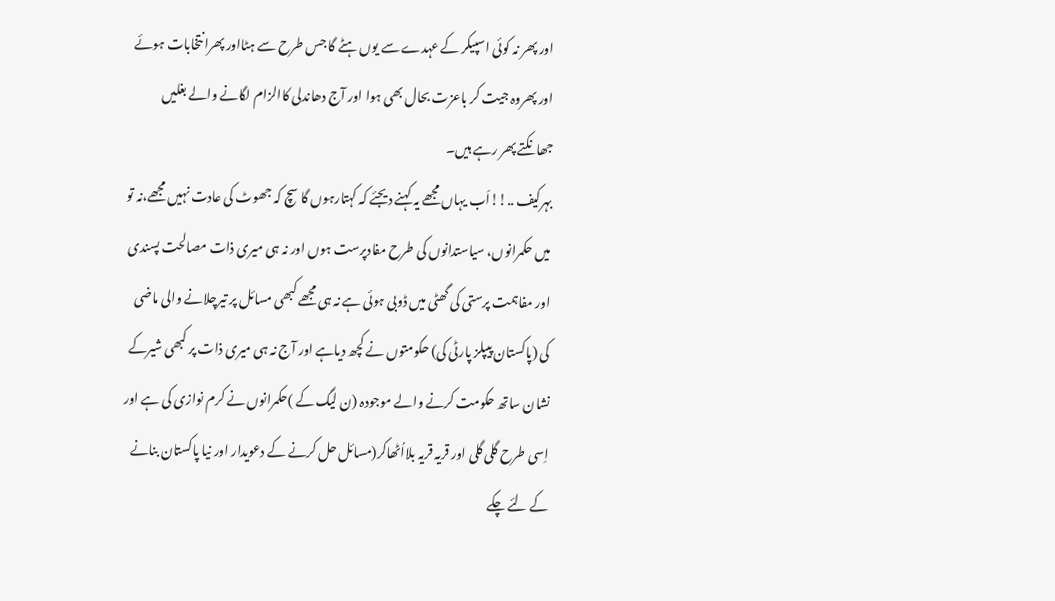اور پھر نہ کوئی اسپیکر کے عہدے سے یوں ہٹے گا جس طرح سے ہٹااور پھرانتخابات ہوئے اور پھروہ جیت کر باعزت بحال بھی ہوا اور آج دھاندلی کاالزام لگانے والے بغلیں جھانکتے پھر رہے ہیں۔
بہرکیف ..!!اَب یہاں مجھے یہ کہنے دیجئے کہ کہتارہوں گا سچ کہ جھوٹ کی عادت نہیں مجھے،نہ تو میں حکمرانوں، سیاستدانوں کی طرح مفادپرست ہوں اور نہ ہی میری ذات مصالحت پسندی اور مفاہمت پرستی کی گھٹی میں ڈوبی ہوئی ہے نہ ہی مجھے کبھی مسائل پر تیرچلانے والی ماضی کی (پاکستان پیپلز پارٹی کی) حکومتوں نے کچھ دیاہے اور آج نہ ہی میری ذات پر کبھی شیرکے نشان ساتھ حکومت کرنے والے موجودہ (ن لیگ کے )حکمرانوں نے کرم نوازی کی ہے اور اِسی طرح گلی گلی اور قریہ قریہ بلااُٹھاکر(مسائل حل کرنے کے دعویدار اور نیا پاکستان بنانے کے لئے چکے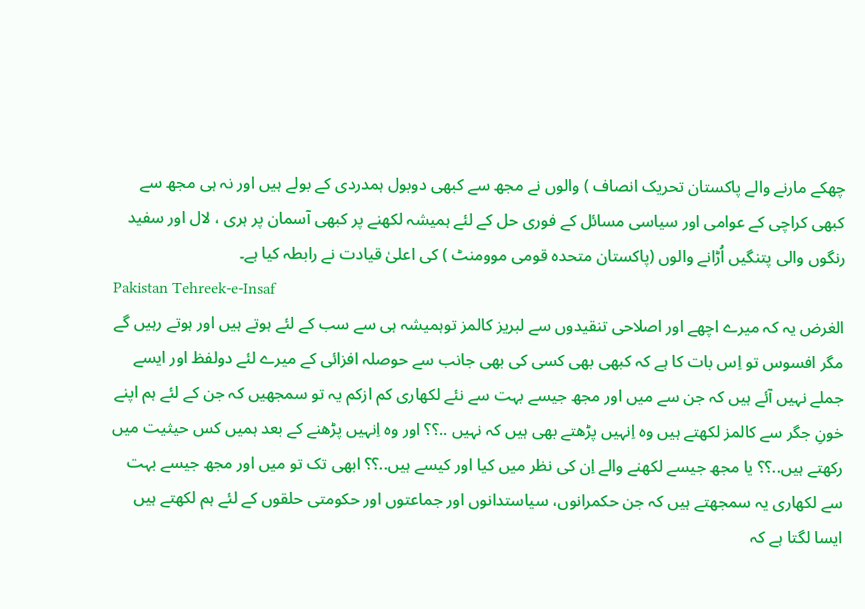چھکے مارنے والے پاکستان تحریک انصاف ) والوں نے مجھ سے کبھی دوبول ہمدردی کے بولے ہیں اور نہ ہی مجھ سے کبھی کراچی کے عوامی اور سیاسی مسائل کے فوری حل کے لئے ہمیشہ لکھنے پر کبھی آسمان پر ہری ، لال اور سفید رنگوں والی پتنگیں اُڑانے والوں (پاکستان متحدہ قومی موومنٹ ) کی اعلیٰ قیادت نے رابطہ کیا ہے۔
Pakistan Tehreek-e-Insaf
الغرض یہ کہ میرے اچھے اور اصلاحی تنقیدوں سے لبریز کالمز توہمیشہ ہی سے سب کے لئے ہوتے ہیں اور ہوتے رہیں گے مگر افسوس تو اِس بات کا ہے کہ کبھی بھی کسی کی بھی جانب سے حوصلہ افزائی کے میرے لئے دولفظ اور ایسے جملے نہیں آئے ہیں کہ جن سے میں اور مجھ جیسے بہت سے نئے لکھاری کم ازکم یہ تو سمجھیں کہ جن کے لئے ہم اپنے خونِ جگر سے کالمز لکھتے ہیں وہ اِنہیں پڑھتے بھی ہیں کہ نہیں ..؟؟ اور وہ اِنہیں پڑھنے کے بعد ہمیں کس حیثیت میں رکھتے ہیں..؟؟ یا مجھ جیسے لکھنے والے اِن کی نظر میں کیا اور کیسے ہیں..؟؟ ابھی تک تو میں اور مجھ جیسے بہت سے لکھاری یہ سمجھتے ہیں کہ جن حکمرانوں، سیاستدانوں اور جماعتوں اور حکومتی حلقوں کے لئے ہم لکھتے ہیں ایسا لگتا ہے کہ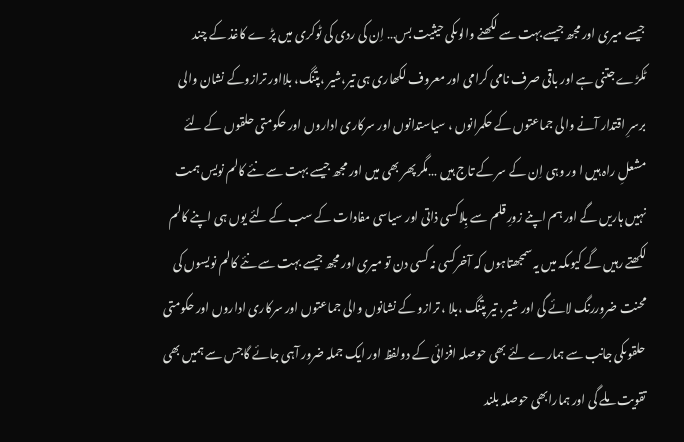جیسے میری اور مجھ جیسے بہت سے لکھنے والوںکی حیثیت بس… اِن کی ردی کی ٹوکری میں پڑ ے کاغذ کے چند ٹکڑے جتنی ہے اور باقی صرف نامی کرامی اور معروف لکھاری ہی تیر،شیر ،پتنگ، بلااور ترازوکے نشان والی برسرِ اقتدار آنے والی جماعتوں کے حکمرانوں ، سیاستدانوں اور سرکاری اداروں اور حکومتی حلقوں کے لئے مشعلِ راہ ہیں ا ور وہی اِن کے سر کے تاج ہیں …مگر پھر بھی میں اور مجھ جیسے بہت سے نئے کالم نویس ہمت نہیں ہاریں گے اور ہم اپنے زورِ قلم سے بِلاکسی ذاتی اور سیاسی مفادات کے سب کے لئے یوں ہی اپنے کالم لکھتے رہیں گے کیوںکہ میں یہ سمجھتاہوں کہ آخرکسی نہ کسی دن تو میری اور مجھ جیسے بہت سے نئے کالم نویسوں کی محنت ضروررنگ لائے گی اور شیر، تیر پتنگ ،بلا ، ترازو کے نشانوں والی جماعتوں اور سرکاری اداروں اور حکومتی حلقوںکی جانب سے ہمارے لئے بھی حوصلہ افزائی کے دولفظ اور ایک جملہ ضرور آہی جائے گاجس سے ہمیں بھی تقویت ملے گی اور ہمارابھی حوصلہ بلند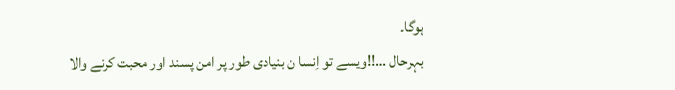ہوگا۔
بہرحال …!!ویسے تو اِنسا ن بنیادی طور پر امن پسند اور محبت کرنے والا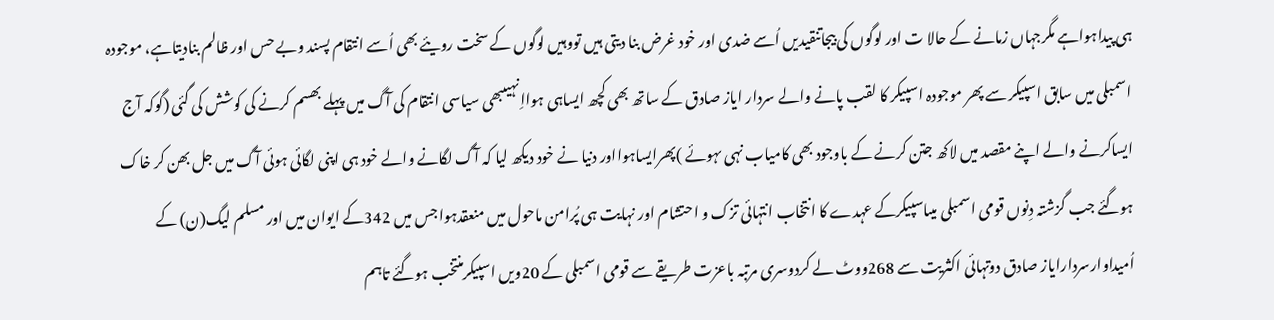ہی پیداہواہے مگرجہاں زمانے کے حالا ت اور لوگوں کی بیجاتنقیدیں اُسے ضدی اور خود غرض بنا دیتی ہیں تووہیں لوگوں کے سخت رویئے بھی اُسے انتقام پسند وبے حس اور ظالم بنادیتاہے، موجودہ اسمبلی میں سابق اسپیکر سے پھر موجودہ اسپیکر کا لقب پانے والے سردار ایاز صادق کے ساتھ بھی کچھ ایساہی ہوااِنہیںبھی سیاسی انتقام کی آگ میں پہلے بھسم کرنے کی کوشش کی گئی (گوکہ آج ایساکرنے والے اپنے مقصد میں لاکھ جتن کرنے کے باوجود بھی کامیاب نہی ںہوئے )پھرایساہوااور دنیا نے خود دیکھ لیا کہ آگ لگانے والے خود ہی اپنی لگائی ہوئی آگ میں جل بھن کر خاک ہوگئے جب گزشتہ دِنوں قومی اسمبلی میںاسپیکرکے عہدے کا انتخاب انتہائی تزک و احتشام اور نہایت ہی پُرامن ماحول میں منعقدہواجس میں 342کے ایوان میں اور مسلم لیگ(ن) کے اُمیداوارسردارایاز صادق دوتہائی اکثریت سے 268ووٹ لے کردوسری مرتبہ باعزت طریقے سے قومی اسمبلی کے 20ویں اسپیکرمنتخب ہوگئے تاہم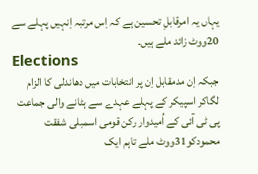یہاں یہ امرقابلِ تحسین ہے کہ اِس مرتبہ اِنہیں پہلے سے 20ووٹ زائد ملے ہیں۔
Elections
جبکہ اِن مدمقابل اِن پر انتخابات میں دھاندلی کا الزام لگاکر اسپیکر کے پہلے عہدے سے ہٹانے والی جماعت پی ٹی آئی کے اُمیدوار رکن قومی اسمبلی شفقت محمودکو31ووٹ ملے تاہم ایک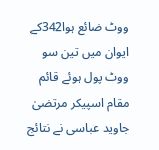ووٹ ضائع ہوا342کے ایوان میں تین سو ووٹ پول ہوئے قائم مقام اسپیکر مرتضیٰ جاوید عباسی نے نتائج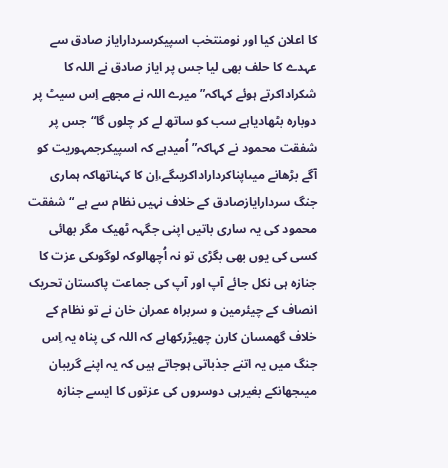کا اعلان کیا اور نومنتخب اسپیکرسردارایاز صادق سے عہدے کا حلف بھی لیا جس پر ایاز صادق نے اللہ کا شکراداکرتے ہوئے کہاکہ” میرے اللہ نے مجھے اِس سیٹ پر دوبارہ بٹھادیاہے سب کو ساتھ لے کر چلوں گا“جس پر شفقت محمود نے کہاکہ” اُمیدہے کہ اسپیکرجمہوریت کو آگے بڑھانے میںاپناکرداراداکریںگے،اِن کا کہناتھاکہ ہماری جنگ سردارایازصادق کے خلاف نہیں نظام سے ہے “ شفقت محمود کی یہ ساری باتیں اپنی جگہہ ٹھیک مگر بھائی کسی کی یوں بھی بگڑی تو نہ اُچھالوکہ لوگوںکی عزت کا جنازہ ہی نکل جائے آپ اور آپ کی جماعت پاکستان تحریک انصاف کے چیئرمین و سربراہ عمران خان نے تو نظام کے خلاف گھمسان کارن چھیڑرکھاہے کہ اللہ کی پناہ یہ اِس جنگ میں یہ اتنے جذباتی ہوجاتے ہیں کہ یہ اپنے گریبان میںجھانکے بغیرہی دوسروں کی عزتوں کا ایسے جنازہ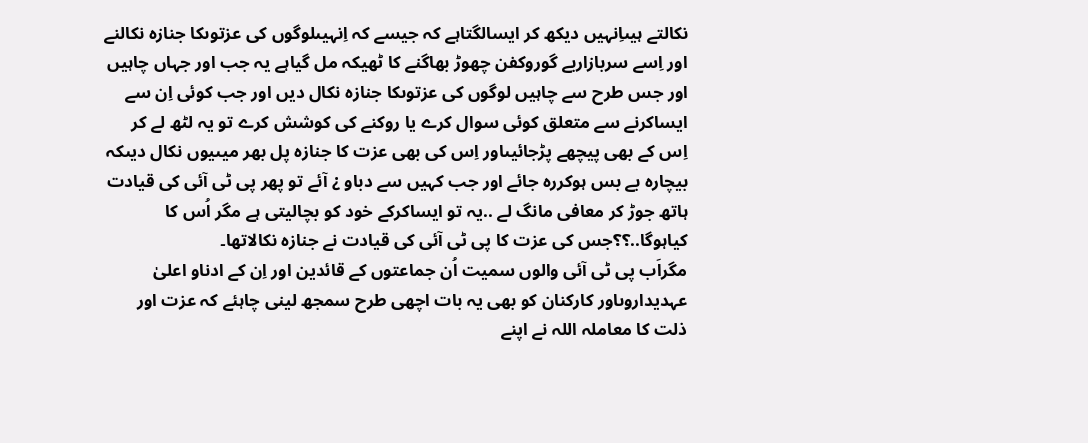نکالتے ہیںاِنہیں دیکھ کر ایسالگتاہے کہ جیسے کہ اِنہیںلوگوں کی عزتوںکا جنازہ نکالنے اور اِسے سربازاربے گوروکفن چھوڑ بھاگنے کا ٹھیکہ مل گیاہے یہ جب اور جہاں چاہیں اور جس طرح سے چاہیں لوگوں کی عزتوںکا جنازہ نکال دیں اور جب کوئی اِن سے ایساکرنے سے متعلق کوئی سوال کرے یا روکنے کی کوشش کرے تو یہ لٹھ لے کر اِس کے بھی پیچھے پڑجائیںاور اِس کی بھی عزت کا جنازہ پل بھر میںیوں نکال دیںکہ بیچارہ بے بس ہوکررہ جائے اور جب کہیں سے دباو ¿ آئے تو پھر پی ٹی آئی کی قیادت ہاتھ جوڑ کر معافی مانگ لے ..یہ تو ایساکرکے خود کو بچالیتی ہے مگر اُس کا کیاہوگا..؟؟جس کی عزت کا پی ٹی آئی کی قیادت نے جنازہ نکالاتھا۔
مگراَب پی ٹی آئی والوں سمیت اُن جماعتوں کے قائدین اور اِن کے ادناو اعلیٰ عہدیداروںاور کارکنان کو بھی یہ بات اچھی طرح سمجھ لینی چاہئے کہ عزت اور ذلت کا معاملہ اللہ نے اپنے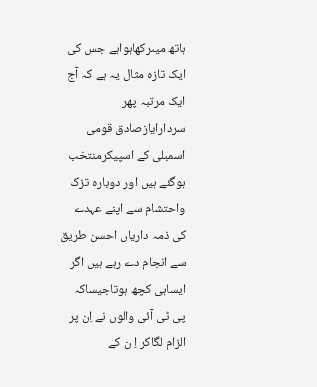ہاتھ میںرکھاہواہے جس کی ایک تازہ مثال یہ ہے کہ آج ایک مرتبہ پھر سردارایازصادق قومی اسمبلی کے اسپیکرمنتخب ہوگئے ہیں اور دوبارہ تزک واحتشام سے اپنے عہدے کی ذمہ داریاں احسن طریق سے انجام دے رہے ہیں اگر ایساہی کچھ ہوتاجیساکہ پی ٹی آئی والوں نے اِن پر الزام لگاکر اِ ن کے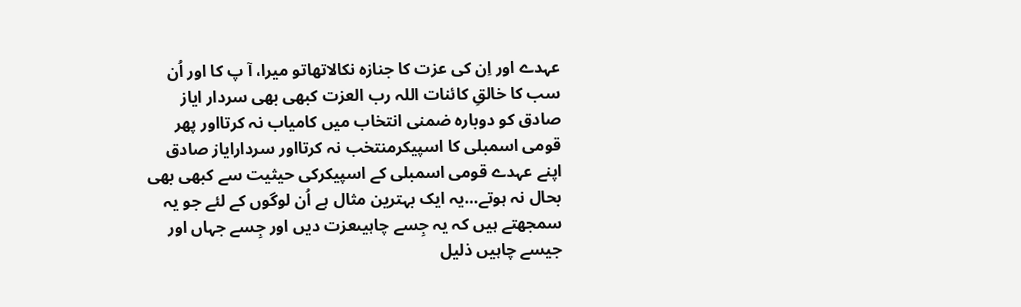عہدے اور اِن کی عزت کا جنازہ نکالاتھاتو میرا، آ پ کا اور اُن سب کا خالقِ کائنات اللہ رب العزت کبھی بھی سردار ایاز صادق کو دوبارہ ضمنی انتخاب میں کامیاب نہ کرتااور پھر قومی اسمبلی کا اسپیکرمنتخب نہ کرتااور سردارایاز صادق اپنے عہدے قومی اسمبلی کے اسپیکرکی حیثیت سے کبھی بھی بحال نہ ہوتے…یہ ایک بہترین مثال ہے اُن لوگوں کے لئے جو یہ سمجھتے ہیں کہ یہ جِسے چاہیںعزت دیں اور جِسے جہاں اور جیسے چاہیں ذلیل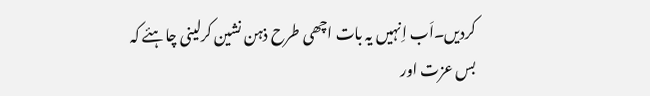کردیں۔اَب اِنہیں یہ بات اچھی طرح ذہن نشین کرلینی چاہئے کہ بس عزت اور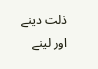ذلت دینے اور لینے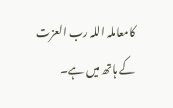کامعاملہ اللہ رب العزت کے ہاتھ میں ہے۔